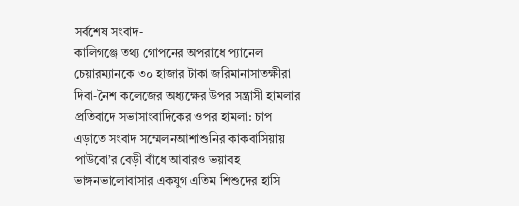সর্বশেষ সংবাদ-
কালিগঞ্জে তথ্য গোপনের অপরাধে প্যানেল চেয়ারম্যানকে ৩০ হাজার টাকা জরিমানাসাতক্ষীরা দিবা-নৈশ কলেজের অধ্যক্ষের উপর সন্ত্রাসী হামলার প্রতিবাদে সভাসাংবাদিকের ওপর হামলা: চাপ এড়াতে সংবাদ সম্মেলনআশাশুনির কাকবাসিয়ায় পাউবো’র বেড়ী বাঁধে আবারও ভয়াবহ ভাঙ্গনভালোবাসার একযুগ এতিম শিশুদের হাসি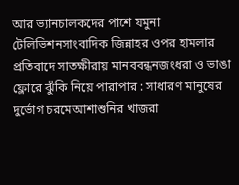আর ভ্যানচালকদের পাশে যমুনা টেলিভিশনসাংবাদিক জিন্নাহর ওপর হামলার প্রতিবাদে সাতক্ষীরায় মানববন্ধনজংধরা ও ভাঙা ফ্লোরে ঝুঁকি নিয়ে পারাপার : সাধারণ মানুষের দুর্ভোগ চরমেআশাশুনির খাজরা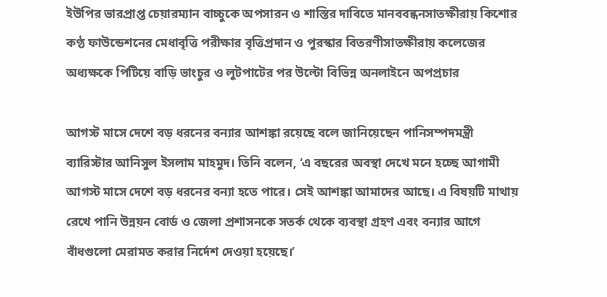ইউপির ভারপ্রাপ্ত চেয়ারম্যান বাচ্চুকে অপসারন ও শাস্তির দাবিতে মানববন্ধনসাতক্ষীরায় কিশোর কণ্ঠ ফাউন্ডেশনের মেধাবৃত্তি পরীক্ষার বৃত্তিপ্রদান ও পুরস্কার বিতরণীসাতক্ষীরায় কলেজের অধ্যক্ষকে পিটিয়ে বাড়ি ভাংচুর ও লুটপাটের পর উল্টো বিভিন্ন অনলাইনে অপপ্রচার

আগস্ট মাসে দেশে বড় ধরনের বন্যার আশঙ্কা রয়েছে বলে জানিয়েছেন পানিসম্পদমন্ত্রী ব্যারিস্টার আনিসুল ইসলাম মাহমুদ। তিনি বলেন, ‘এ বছরের অবস্থা দেখে মনে হচ্ছে আগামী আগস্ট মাসে দেশে বড় ধরনের বন্যা হতে পারে। সেই আশঙ্কা আমাদের আছে। এ বিষয়টি মাথায় রেখে পানি উন্নয়ন বোর্ড ও জেলা প্রশাসনকে সতর্ক থেকে ব্যবস্থা গ্রহণ এবং বন্যার আগে বাঁধগুলো মেরামত করার নির্দেশ দেওয়া হয়েছে।’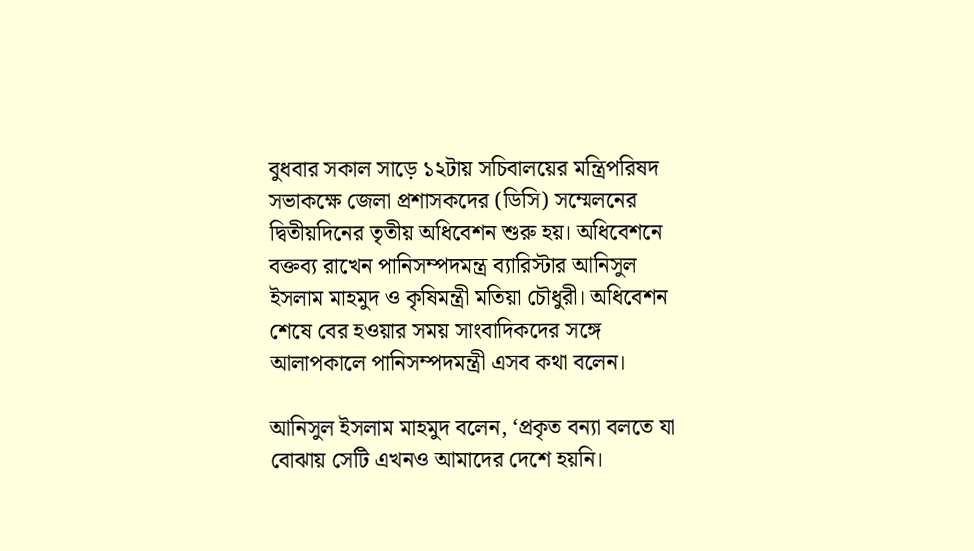বুধবার সকাল সাড়ে ১২টায় সচিবালয়ের মন্ত্রিপরিষদ সভাকক্ষে জেলা প্রশাসকদের (ডিসি) সম্মেলনের দ্বিতীয়দিনের তৃতীয় অধিবেশন শুরু হয়। অধিবেশনে বক্তব্য রাখেন পানিসম্পদমন্ত্র ব্যারিস্টার আনিসুল ইসলাম মাহমুদ ও কৃষিমন্ত্রী মতিয়া চৌধুরী। অধিবেশন শেষে বের হওয়ার সময় সাংবাদিকদের সঙ্গে আলাপকালে পানিসম্পদমন্ত্রী এসব কথা বলেন।

আনিসুল ইসলাম মাহমুদ বলেন, ‘প্রকৃত বন্যা বলতে যা বোঝায় সেটি এখনও আমাদের দেশে হয়নি।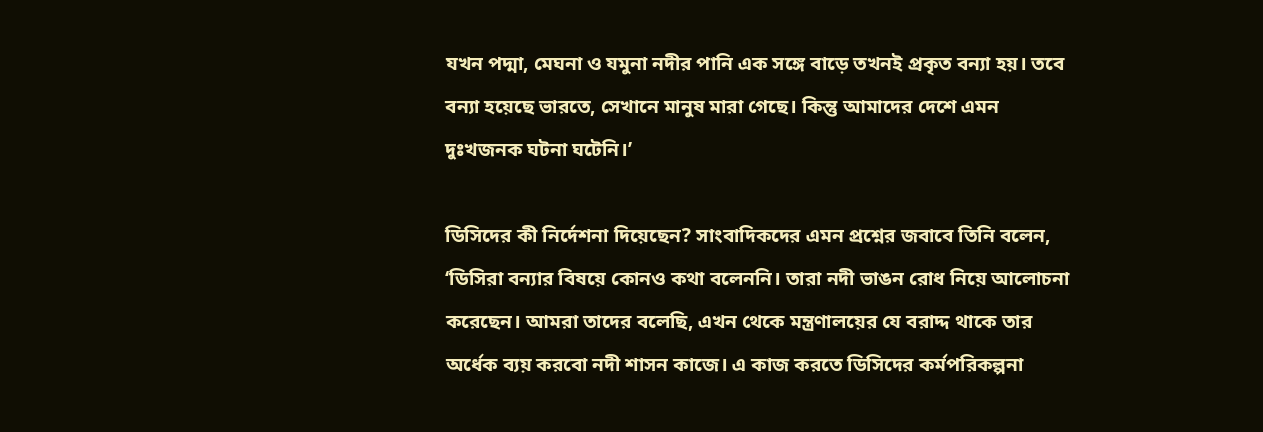যখন পদ্মা, মেঘনা ও যমুনা নদীর পানি এক সঙ্গে বাড়ে তখনই প্রকৃত বন্যা হয়। তবে বন্যা হয়েছে ভারতে, সেখানে মানুষ মারা গেছে। কিন্তু আমাদের দেশে এমন দুঃখজনক ঘটনা ঘটেনি।’

ডিসিদের কী নির্দেশনা দিয়েছেন? সাংবাদিকদের এমন প্রশ্নের জবাবে তিনি বলেন, ‘ডিসিরা বন্যার বিষয়ে কোনও কথা বলেননি। তারা নদী ভাঙন রোধ নিয়ে আলোচনা করেছেন। আমরা তাদের বলেছি, এখন থেকে মন্ত্রণালয়ের যে বরাদ্দ থাকে তার অর্ধেক ব্যয় করবো নদী শাসন কাজে। এ কাজ করতে ডিসিদের কর্মপরিকল্পনা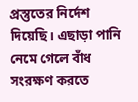প্রস্তুতের নির্দেশ দিয়েছি। এছাড়া পানি নেমে গেলে বাঁধ সংরক্ষণ করতে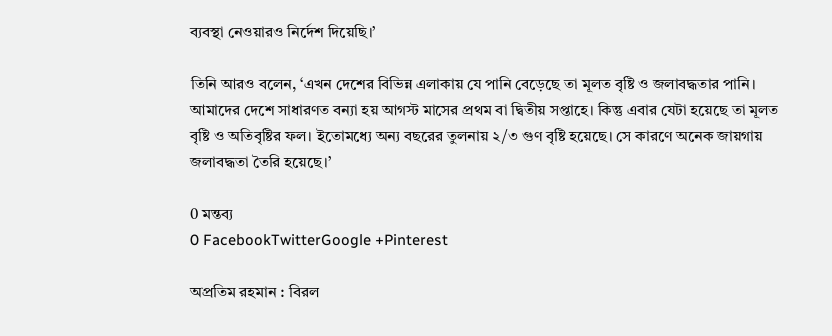ব্যবস্থা নেওয়ারও নির্দেশ দিয়েছি।’

তিনি আরও বলেন, ‘এখন দেশের বিভিন্ন এলাকায় যে পানি বেড়েছে তা মূলত বৃষ্টি ও জলাবদ্ধতার পানি। আমাদের দেশে সাধারণত বন্যা হয় আগস্ট মাসের প্রথম বা দ্বিতীয় সপ্তাহে। কিন্তু এবার যেটা হয়েছে তা মূলত বৃষ্টি ও অতিবৃষ্টির ফল। ইতোমধ্যে অন্য বছরের তুলনায় ২/৩ গুণ বৃষ্টি হয়েছে। সে কারণে অনেক জায়গায় জলাবদ্ধতা তৈরি হয়েছে।’

0 মন্তব্য
0 FacebookTwitterGoogle +Pinterest

অপ্রতিম রহমান : বিরল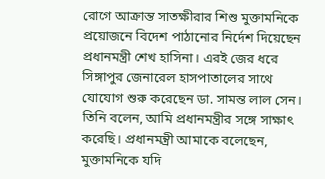রোগে আক্রান্ত সাতক্ষীরার শিশু মুক্তামনিকে প্রয়োজনে বিদেশ পাঠানোর নির্দেশ দিয়েছেন প্রধানমন্ত্রী শেখ হাসিনা। এরই জের ধরে সিঙ্গাপুর জেনারেল হাসপাতালের সাথে যোযোগ শুরু করেছেন ডা. সামন্ত লাল সেন। তিনি বলেন, আমি প্রধানমন্ত্রীর সঙ্গে সাক্ষাৎ করেছি। প্রধানমন্ত্রী আমাকে বলেছেন, মুক্তামনিকে যদি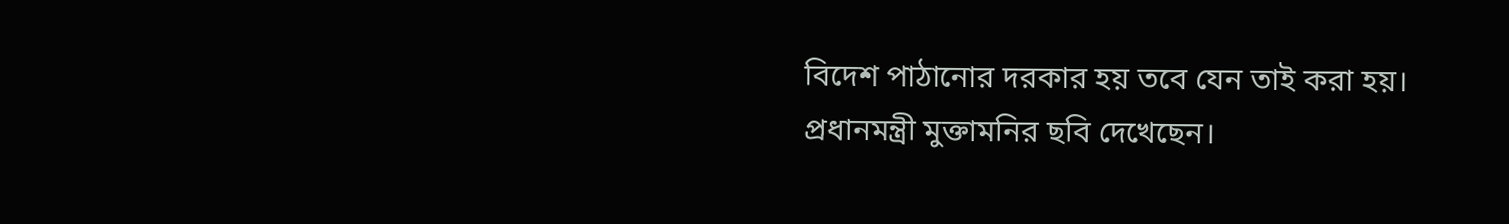বিদেশ পাঠানোর দরকার হয় তবে যেন তাই করা হয়। প্রধানমন্ত্রী মুক্তামনির ছবি দেখেছেন।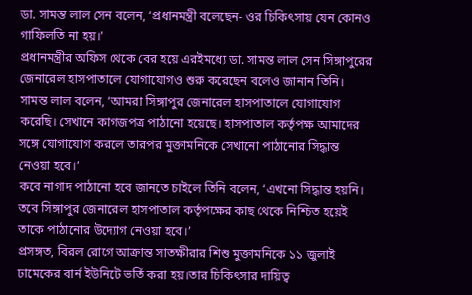ডা. সামন্ত লাল সেন বলেন, ‘প্রধানমন্ত্রী বলেছেন- ওর চিকিৎসায় যেন কোনও গাফিলতি না হয়।’
প্রধানমন্ত্রীর অফিস থেকে বের হয়ে এরইমধ্যে ডা. সামন্ত লাল সেন সিঙ্গাপুরের জেনারেল হাসপাতালে যোগাযোগও শুরু করেছেন বলেও জানান তিনি।
সামন্ত লাল বলেন, ‘আমরা সিঙ্গাপুর জেনারেল হাসপাতালে যোগাযোগ করেছি। সেখানে কাগজপত্র পাঠানো হয়েছে। হাসপাতাল কর্তৃপক্ষ আমাদের সঙ্গে যোগাযোগ করলে তারপর মুক্তামনিকে সেখানো পাঠানোর সিদ্ধান্ত নেওয়া হবে।’
কবে নাগাদ পাঠানো হবে জানতে চাইলে তিনি বলেন, ‘এখনো সিদ্ধান্ত হয়নি। তবে সিঙ্গাপুর জেনারেল হাসপাতাল কর্তৃপক্ষের কাছ থেকে নিশ্চিত হয়েই তাকে পাঠানোর উদ্যোগ নেওয়া হবে।’
প্রসঙ্গত, বিরল রোগে আক্রান্ত সাতক্ষীরার শিশু মুক্তামনিকে ১১ জুলাই ঢামেকের বার্ন ইউনিটে ভর্তি করা হয়।তার চিকিৎসার দায়িত্ব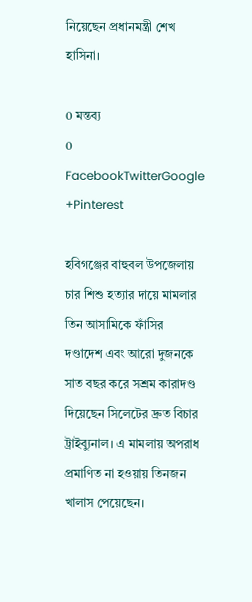নিয়েছেন প্রধানমন্ত্রী শেখ হাসিনা।

0 মন্তব্য
0 FacebookTwitterGoogle +Pinterest

হবিগঞ্জের বাহুবল উপজেলায় চার শিশু হত্যার দায়ে মামলার তিন আসামিকে ফাঁসির দণ্ডাদেশ এবং আরো দুজনকে সাত বছর করে সশ্রম কারাদণ্ড দিয়েছেন সিলেটের দ্রুত বিচার ট্রাইব্যুনাল। এ মামলায় অপরাধ প্রমাণিত না হওয়ায় তিনজন খালাস পেয়েছেন।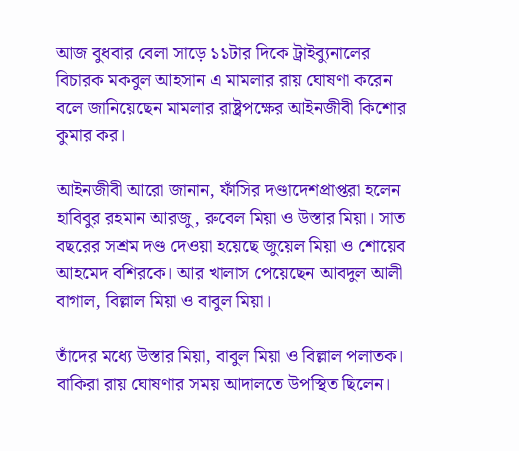আজ বুধবার বেলা সাড়ে ১১টার দিকে ট্রাইব্যুনালের বিচারক মকবুল আহসান এ মামলার রায় ঘোষণা করেন বলে জানিয়েছেন মামলার রাষ্ট্রপক্ষের আইনজীবী কিশোর কুমার কর।

আইনজীবী আরো জানান, ফাঁসির দণ্ডাদেশপ্রাপ্তরা হলেন হাবিবুর রহমান আরজু, রুবেল মিয়া ও উস্তার মিয়া। সাত বছরের সশ্রম দণ্ড দেওয়া হয়েছে জুয়েল মিয়া ও শোয়েব আহমেদ বশিরকে। আর খালাস পেয়েছেন আবদুল আলী বাগাল, বিল্লাল মিয়া ও বাবুল মিয়া।

তাঁদের মধ্যে উস্তার মিয়া, বাবুল মিয়া ও বিল্লাল পলাতক। বাকিরা রায় ঘোষণার সময় আদালতে উপস্থিত ছিলেন।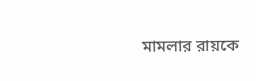মামলার রায়কে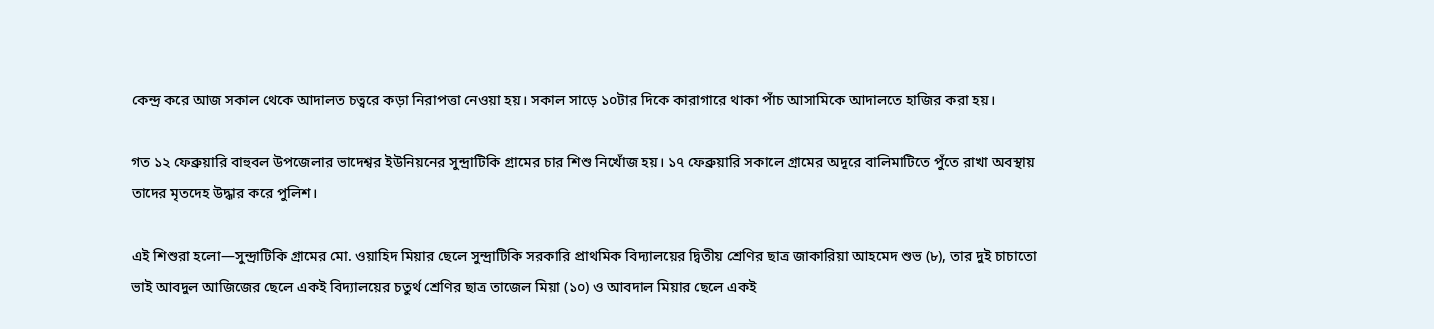কেন্দ্র করে আজ সকাল থেকে আদালত চত্বরে কড়া নিরাপত্তা নেওয়া হয়। সকাল সাড়ে ১০টার দিকে কারাগারে থাকা পাঁচ আসামিকে আদালতে হাজির করা হয়।

গত ১২ ফেব্রুয়ারি বাহুবল উপজেলার ভাদেশ্বর ইউনিয়নের সুন্দ্রাটিকি গ্রামের চার শিশু নিখোঁজ হয়। ১৭ ফেব্রুয়ারি সকালে গ্রামের অদূরে বালিমাটিতে পুঁতে রাখা অবস্থায় তাদের মৃতদেহ উদ্ধার করে পুলিশ।

এই শিশুরা হলো—সুন্দ্রাটিকি গ্রামের মো. ওয়াহিদ মিয়ার ছেলে সুন্দ্রাটিকি সরকারি প্রাথমিক বিদ্যালয়ের দ্বিতীয় শ্রেণির ছাত্র জাকারিয়া আহমেদ শুভ (৮), তার দুই চাচাতো ভাই আবদুল আজিজের ছেলে একই বিদ্যালয়ের চতুর্থ শ্রেণির ছাত্র তাজেল মিয়া (১০) ও আবদাল মিয়ার ছেলে একই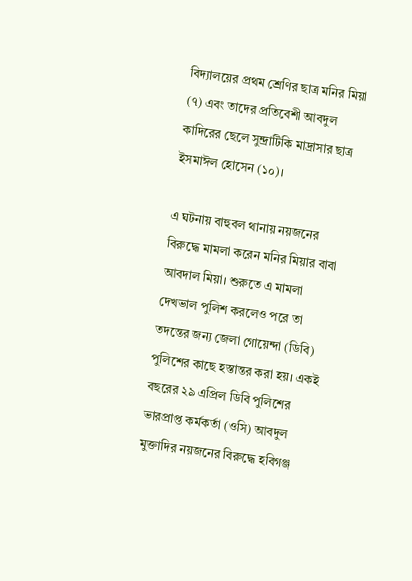বিদ্যালয়ের প্রথম শ্রেণির ছাত্র মনির মিয়া (৭) এবং তাদের প্রতিবেশী আবদুল কাদিরের ছেলে সুন্দ্রাটিকি মাদ্রাসার ছাত্র ইসমাঈল হোসেন (১০)।

এ ঘটনায় বাহুবল থানায় নয়জনের বিরুদ্ধে মামলা করেন মনির মিয়ার বাবা আবদাল মিয়া। শুরুতে এ মামলা দেখভাল পুলিশ করলেও পরে তা তদন্তের জন্য জেলা গোয়েন্দা (ডিবি) পুলিশের কাছে হস্তান্তর করা হয়। একই বছরের ২৯ এপ্রিল ডিবি পুলিশের ভারপ্রাপ্ত কর্মকর্তা (ওসি) আবদুল মুক্তাদির নয়জনের বিরুদ্ধে হবিগঞ্জ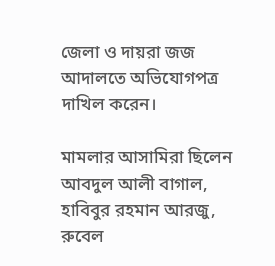জেলা ও দায়রা জজ আদালতে অভিযোগপত্র দাখিল করেন।

মামলার আসামিরা ছিলেন আবদুল আলী বাগাল, হাবিবুর রহমান আরজু, রুবেল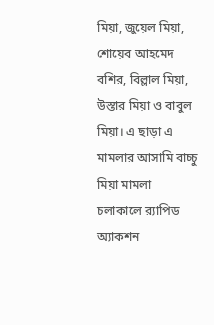মিয়া, জুয়েল মিয়া, শোয়েব আহমেদ বশির, বিল্লাল মিয়া, উস্তার মিয়া ও বাবুল মিয়া। এ ছাড়া এ মামলার আসামি বাচ্চু মিয়া মামলা চলাকালে র‍্যাপিড অ্যাকশন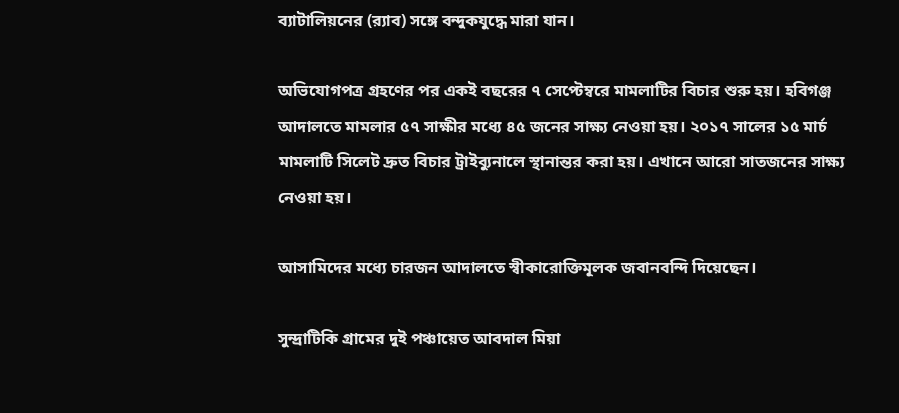ব্যাটালিয়নের (র‍্যাব) সঙ্গে বন্দুকযুদ্ধে মারা যান।

অভিযোগপত্র গ্রহণের পর একই বছরের ৭ সেপ্টেম্বরে মামলাটির বিচার শুরু হয়। হবিগঞ্জ আদালতে মামলার ৫৭ সাক্ষীর মধ্যে ৪৫ জনের সাক্ষ্য নেওয়া হয়। ২০১৭ সালের ১৫ মার্চ মামলাটি সিলেট দ্রুত বিচার ট্রাইব্যুনালে স্থানান্তর করা হয়। এখানে আরো সাতজনের সাক্ষ্য নেওয়া হয়।

আসামিদের মধ্যে চারজন আদালতে স্বীকারোক্তিমূলক জবানবন্দি দিয়েছেন।

সুন্দ্রাটিকি গ্রামের দুই পঞ্চায়েত আবদাল মিয়া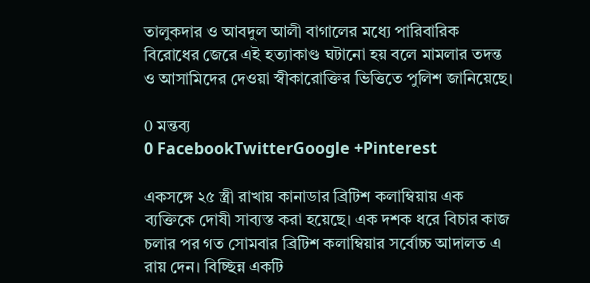তালুকদার ও আবদুল আলী বাগালের মধ্যে পারিবারিক বিরোধের জেরে এই হত্যাকাণ্ড ঘটানো হয় বলে মামলার তদন্ত ও আসামিদের দেওয়া স্বীকারোক্তির ভিত্তিতে পুলিশ জানিয়েছে।

0 মন্তব্য
0 FacebookTwitterGoogle +Pinterest

একসঙ্গে ২৫ স্ত্রী রাখায় কানাডার ব্রিটিশ কলাম্বিয়ায় এক ব্যক্তিকে দোষী সাব্যস্ত করা হয়েছে। এক দশক ধরে বিচার কাজ চলার পর গত সোমবার ব্রিটিশ কলাম্বিয়ার সর্বোচ্চ আদালত এ রায় দেন। বিচ্ছিন্ন একটি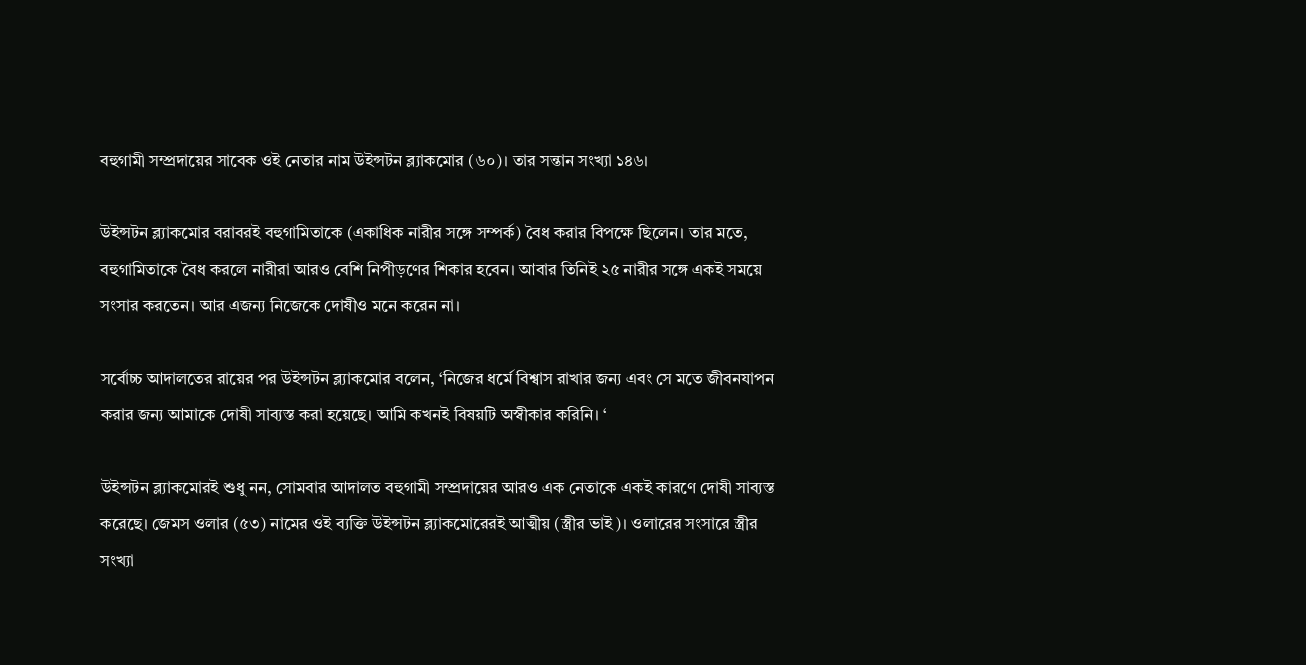বহুগামী সম্প্রদায়ের সাবেক ওই নেতার নাম উইন্সটন ব্ল্যাকমোর (৬০)। তার সন্তান সংখ্যা ১৪৬।

উইন্সটন ব্ল্যাকমোর বরাবরই বহুগামিতাকে (একাধিক নারীর সঙ্গে সম্পর্ক) বৈধ করার বিপক্ষে ছিলেন। তার মতে, বহুগামিতাকে বৈধ করলে নারীরা আরও বেশি নিপীড়ণের শিকার হবেন। আবার তিনিই ২৫ নারীর সঙ্গে একই সময়ে সংসার করতেন। আর এজন্য নিজেকে দোষীও মনে করেন না।

সর্বোচ্চ আদালতের রায়ের পর উইন্সটন ব্ল্যাকমোর বলেন, ‘নিজের ধর্মে বিশ্বাস রাখার জন্য এবং সে মতে জীবনযাপন করার জন্য আমাকে দোষী সাব্যস্ত করা হয়েছে। আমি কখনই বিষয়টি অস্বীকার করিনি। ‘

উইন্সটন ব্ল্যাকমোরই শুধু নন, সোমবার আদালত বহুগামী সম্প্রদায়ের আরও এক নেতাকে একই কারণে দোষী সাব্যস্ত করেছে। জেমস ওলার (৫৩) নামের ওই ব্যক্তি উইন্সটন ব্ল্যাকমোরেরই আত্মীয় (স্ত্রীর ভাই)। ওলারের সংসারে স্ত্রীর সংখ্যা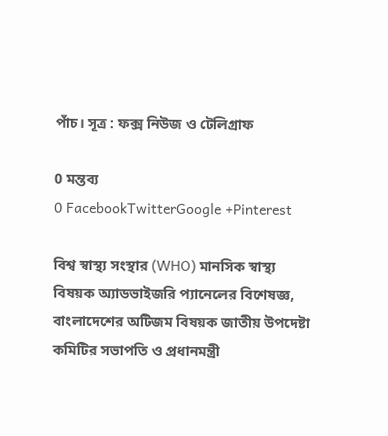পাঁচ। সূত্র : ফক্স নিউজ ও টেলিগ্রাফ

0 মন্তব্য
0 FacebookTwitterGoogle +Pinterest

বিশ্ব স্বাস্থ্য সংস্থার (WHO) মানসিক স্বাস্থ্য বিষয়ক অ্যাডভাইজরি প্যানেলের বিশেষজ্ঞ, বাংলাদেশের অটিজম বিষয়ক জাতীয় উপদেষ্টা কমিটির সভাপতি ও প্রধানমন্ত্রী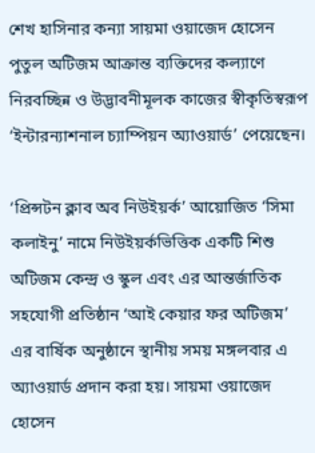শেখ হাসিনার কন্যা সায়মা ওয়াজেদ হোসেন পুতুল অটিজম আক্রান্ত ব্যক্তিদের কল্যাণে নিরবচ্ছিন্ন ও উদ্ভাবনীমূলক কাজের স্বীকৃতিস্বরূপ ‘ইন্টারন্যাশনাল চ্যাম্পিয়ন অ্যাওয়ার্ড’ পেয়েছেন।

‘প্রিন্সটন ক্লাব অব নিউইয়র্ক’ আয়োজিত ‘সিমা কলাইনু’ নামে নিউইয়র্কভিত্তিক একটি শিশু অটিজম কেন্দ্র ও স্কুল এবং এর আন্তর্জাতিক সহযোগী প্রতিষ্ঠান ‘আই কেয়ার ফর অটিজম’ এর বার্ষিক অনুষ্ঠানে স্থানীয় সময় মঙ্গলবার এ অ্যাওয়ার্ড প্রদান করা হয়। সায়মা ওয়াজেদ হোসেন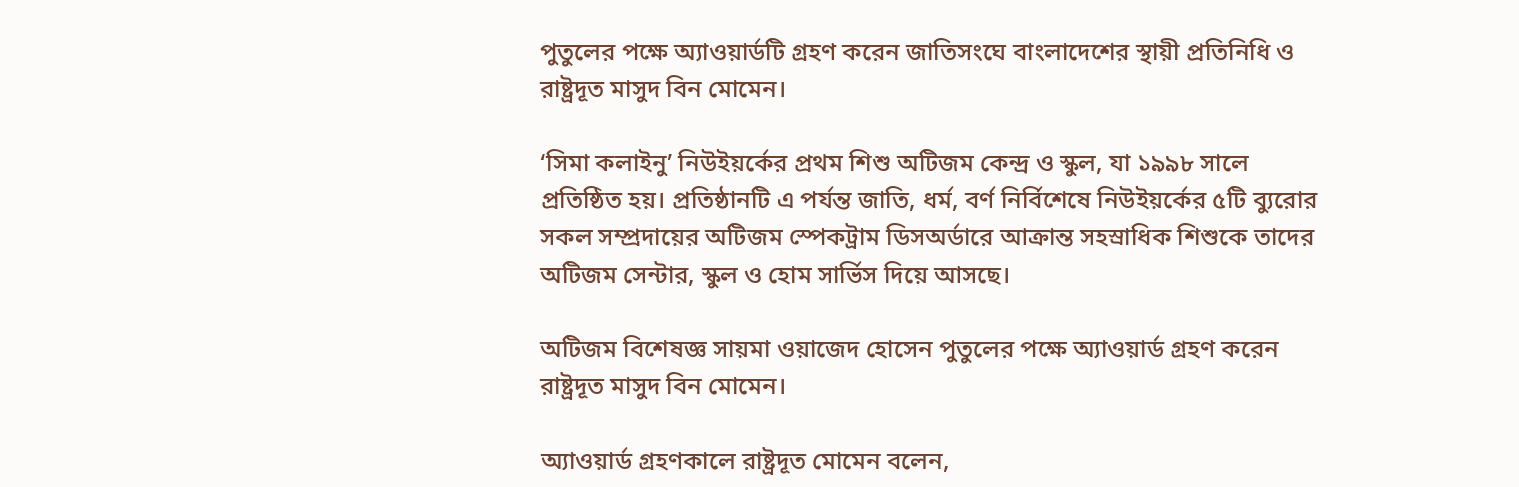পুতুলের পক্ষে অ্যাওয়ার্ডটি গ্রহণ করেন জাতিসংঘে বাংলাদেশের স্থায়ী প্রতিনিধি ও রাষ্ট্রদূত মাসুদ বিন মোমেন।

‘সিমা কলাইনু’ নিউইয়র্কের প্রথম শিশু অটিজম কেন্দ্র ও স্কুল, যা ১৯৯৮ সালে প্রতিষ্ঠিত হয়। প্রতিষ্ঠানটি এ পর্যন্ত জাতি, ধর্ম, বর্ণ নির্বিশেষে নিউইয়র্কের ৫টি ব্যুরোর সকল সম্প্রদায়ের অটিজম স্পেকট্রাম ডিসঅর্ডারে আক্রান্ত সহস্রাধিক শিশুকে তাদের অটিজম সেন্টার, স্কুল ও হোম সার্ভিস দিয়ে আসছে।

অটিজম বিশেষজ্ঞ সায়মা ওয়াজেদ হোসেন পুতুলের পক্ষে অ্যাওয়ার্ড গ্রহণ করেন রাষ্ট্রদূত মাসুদ বিন মোমেন।

অ্যাওয়ার্ড গ্রহণকালে রাষ্ট্রদূত মোমেন বলেন,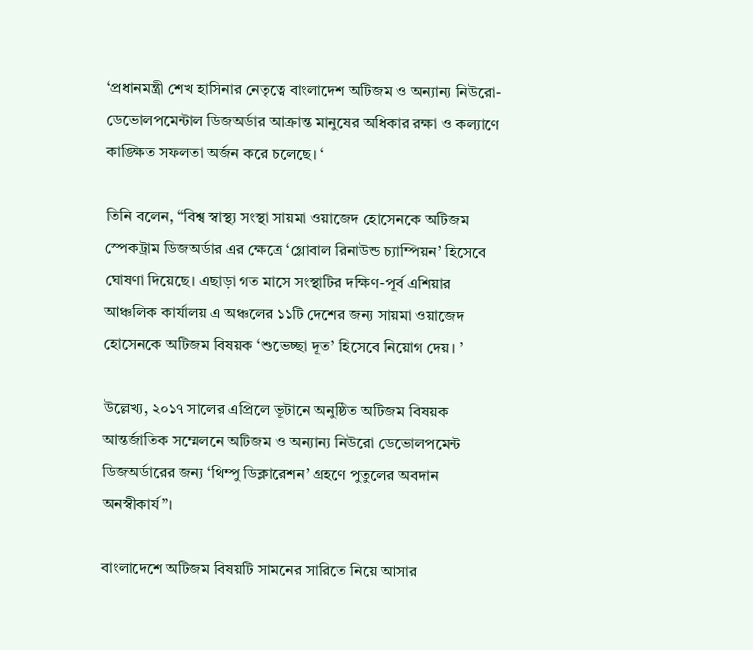‘প্রধানমন্ত্রী শেখ হাসিনার নেতৃত্বে বাংলাদেশ অটিজম ও অন্যান্য নিউরো-ডেভোলপমেন্টাল ডিজঅর্ডার আক্রান্ত মানুষের অধিকার রক্ষা ও কল্যাণে কাঙ্ক্ষিত সফলতা অর্জন করে চলেছে। ‘

তিনি বলেন, “বিশ্ব স্বাস্থ্য সংস্থা সায়মা ওয়াজেদ হোসেনকে অটিজম স্পেকট্রাম ডিজঅর্ডার এর ক্ষেত্রে ‘গ্লোবাল রিনাউন্ড চ্যাম্পিয়ন’ হিসেবে ঘোষণা দিয়েছে। এছাড়া গত মাসে সংস্থাটির দক্ষিণ-পূর্ব এশিয়ার আঞ্চলিক কার্যালয় এ অঞ্চলের ১১টি দেশের জন্য সায়মা ওয়াজেদ হোসেনকে অটিজম বিষয়ক ‘শুভেচ্ছা দূত’ হিসেবে নিয়োগ দেয়। ’

উল্লেখ্য, ২০১৭ সালের এপ্রিলে ভূটানে অনুষ্ঠিত অটিজম বিষয়ক আন্তর্জাতিক সম্মেলনে অটিজম ও অন্যান্য নিউরো ডেভোলপমেন্ট ডিজঅর্ডারের জন্য ‘থিম্পু ডিক্লারেশন’ গ্রহণে পুতুলের অবদান অনস্বীকার্য”।

বাংলাদেশে অটিজম বিষয়টি সামনের সারিতে নিয়ে আসার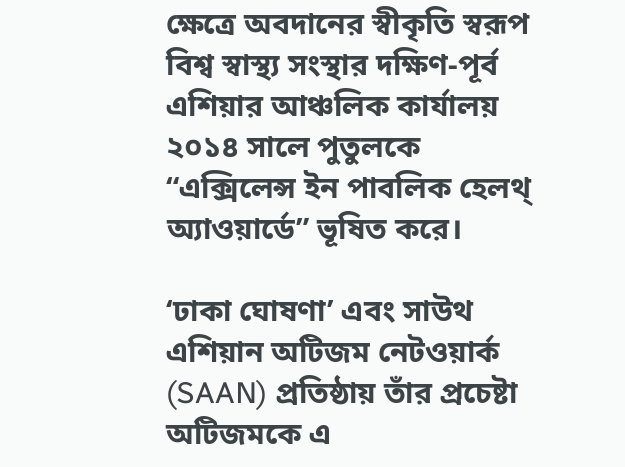ক্ষেত্রে অবদানের স্বীকৃতি স্বরূপ বিশ্ব স্বাস্থ্য সংস্থার দক্ষিণ-পূর্ব এশিয়ার আঞ্চলিক কার্যালয় ২০১৪ সালে পুতুলকে “এক্সিলেন্স ইন পাবলিক হেলথ্ অ্যাওয়ার্ডে” ভূষিত করে।

‘ঢাকা ঘোষণা’ এবং সাউথ এশিয়ান অটিজম নেটওয়ার্ক (SAAN) প্রতিষ্ঠায় তাঁর প্রচেষ্টা অটিজমকে এ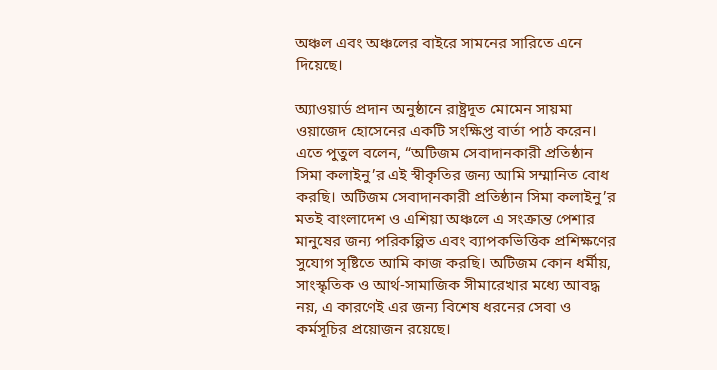অঞ্চল এবং অঞ্চলের বাইরে সামনের সারিতে এনে দিয়েছে।

অ্যাওয়ার্ড প্রদান অনুষ্ঠানে রাষ্ট্রদূত মোমেন সায়মা ওয়াজেদ হোসেনের একটি সংক্ষিপ্ত বার্তা পাঠ করেন। এতে পুতুল বলেন, “অটিজম সেবাদানকারী প্রতিষ্ঠান সিমা কলাইনু’র এই স্বীকৃতির জন্য আমি সম্মানিত বোধ করছি। অটিজম সেবাদানকারী প্রতিষ্ঠান সিমা কলাইনু’র মতই বাংলাদেশ ও এশিয়া অঞ্চলে এ সংক্রান্ত পেশার মানুষের জন্য পরিকল্পিত এবং ব্যাপকভিত্তিক প্রশিক্ষণের সুযোগ সৃষ্টিতে আমি কাজ করছি। অটিজম কোন ধর্মীয়, সাংস্কৃতিক ও আর্থ-সামাজিক সীমারেখার মধ্যে আবদ্ধ নয়, এ কারণেই এর জন্য বিশেষ ধরনের সেবা ও কর্মসূচির প্রয়োজন রয়েছে।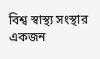বিশ্ব স্বাস্থ্য সংস্থার একজন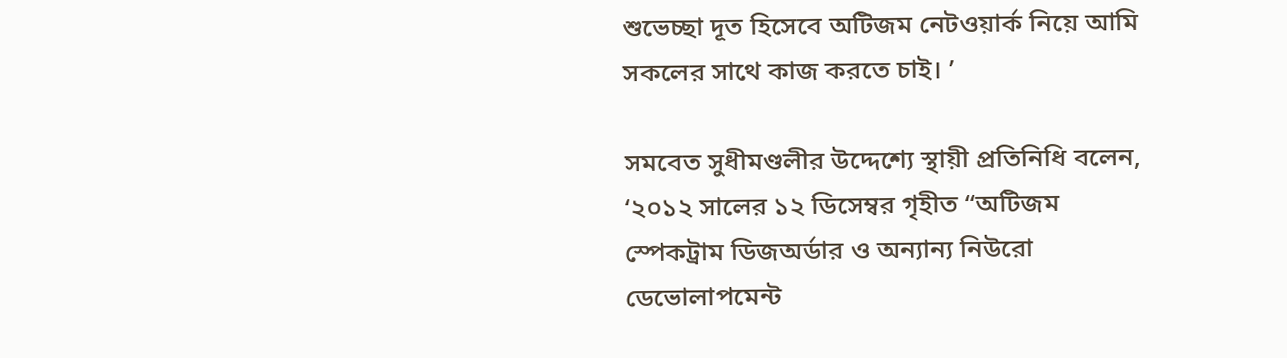শুভেচ্ছা দূত হিসেবে অটিজম নেটওয়ার্ক নিয়ে আমি সকলের সাথে কাজ করতে চাই। ’

সমবেত সুধীমণ্ডলীর উদ্দেশ্যে স্থায়ী প্রতিনিধি বলেন, ‘২০১২ সালের ১২ ডিসেম্বর গৃহীত “অটিজম স্পেকট্রাম ডিজঅর্ডার ও অন্যান্য নিউরো ডেভোলাপমেন্ট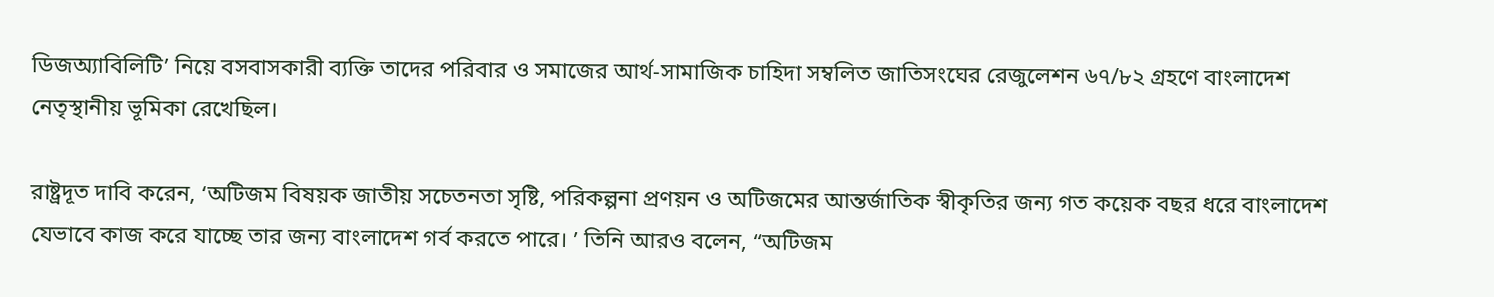ডিজঅ্যাবিলিটি’ নিয়ে বসবাসকারী ব্যক্তি তাদের পরিবার ও সমাজের আর্থ-সামাজিক চাহিদা সম্বলিত জাতিসংঘের রেজুলেশন ৬৭/৮২ গ্রহণে বাংলাদেশ নেতৃস্থানীয় ভূমিকা রেখেছিল।

রাষ্ট্রদূত দাবি করেন, ‘অটিজম বিষয়ক জাতীয় সচেতনতা সৃষ্টি, পরিকল্পনা প্রণয়ন ও অটিজমের আন্তর্জাতিক স্বীকৃতির জন্য গত কয়েক বছর ধরে বাংলাদেশ যেভাবে কাজ করে যাচ্ছে তার জন্য বাংলাদেশ গর্ব করতে পারে। ’ তিনি আরও বলেন, “অটিজম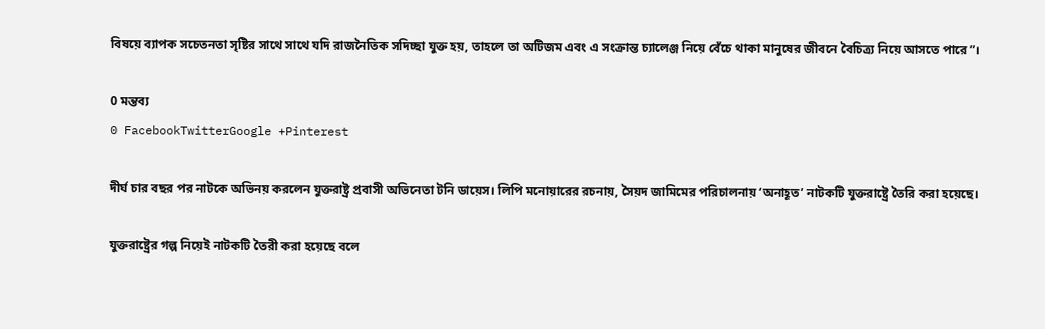বিষয়ে ব্যাপক সচেতনতা সৃষ্টির সাথে সাথে যদি রাজনৈতিক সদিচ্ছা যুক্ত হয়, তাহলে তা অটিজম এবং এ সংক্রান্ত চ্যালেঞ্জ নিয়ে বেঁচে থাকা মানুষের জীবনে বৈচিত্র্য নিয়ে আসতে পারে”।

0 মন্তব্য
0 FacebookTwitterGoogle +Pinterest

দীর্ঘ চার বছর পর নাটকে অভিনয় করলেন যুক্তরাষ্ট্র প্রবাসী অভিনেতা টনি ডায়েস। লিপি মনোয়ারের রচনায়, সৈয়দ জামিমের পরিচালনায় ‘অনাহূত’ নাটকটি যুক্তরাষ্ট্রে তৈরি করা হয়েছে।

যুক্তরাষ্ট্রের গল্প নিয়েই নাটকটি তৈরী করা হয়েছে বলে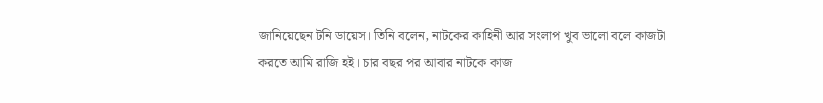জানিয়েছেন টনি ডায়েস। তিনি বলেন, নাটকের কাহিনী আর সংলাপ খুব ভালো বলে কাজটা করতে আমি রাজি হই। চার বছর পর আবার নাটকে কাজ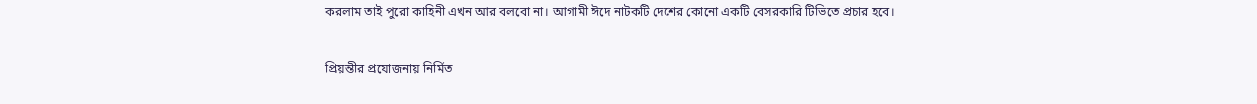করলাম তাই পুরো কাহিনী এখন আর বলবো না। আগামী ঈদে নাটকটি দেশের কোনো একটি বেসরকারি টিভিতে প্রচার হবে।

প্রিয়ন্তীর প্রযোজনায় নির্মিত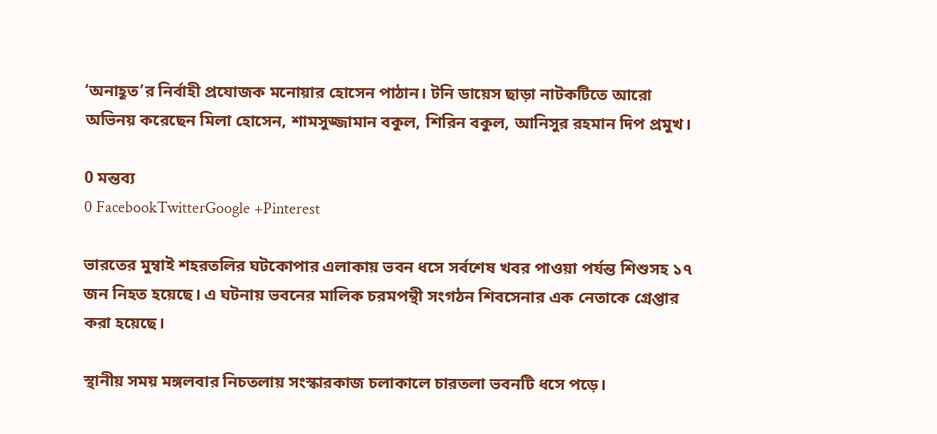‘অনাহূত’র নির্বাহী প্রযোজক মনোয়ার হোসেন পাঠান। টনি ডায়েস ছাড়া নাটকটিতে আরো অভিনয় করেছেন মিলা হোসেন, শামসুজ্জামান বকুল, শিরিন বকুল, আনিসুর রহমান দিপ প্রমুখ।

0 মন্তব্য
0 FacebookTwitterGoogle +Pinterest

ভারতের মুম্বাই শহরতলির ঘটকোপার এলাকায় ভবন ধসে সর্বশেষ খবর পাওয়া পর্যন্ত শিশুসহ ১৭ জন নিহত হয়েছে। এ ঘটনায় ভবনের মালিক চরমপন্থী সংগঠন শিবসেনার এক নেতাকে গ্রেপ্তার করা হয়েছে।

স্থানীয় সময় মঙ্গলবার নিচতলায় সংস্কারকাজ চলাকালে চারতলা ভবনটি ধসে পড়ে।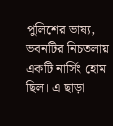পুলিশের ভাষ্য, ভবনটির নিচতলায় একটি নার্সিং হোম ছিল। এ ছাড়া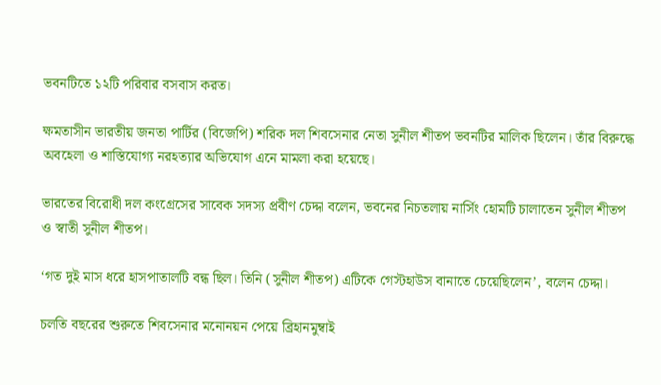ভবনটিতে ১২টি পরিবার বসবাস করত।

ক্ষমতাসীন ভারতীয় জনতা পার্টির (বিজেপি) শরিক দল শিবসেনার নেতা সুনীল শীতপ ভবনটির মালিক ছিলেন। তাঁর বিরুদ্ধে অবহেলা ও শাস্তিযোগ্য নরহত্যার অভিযোগ এনে মামলা করা হয়েছে।

ভারতের বিরোধী দল কংগ্রেসের সাবেক সদস্য প্রবীণ চেদ্দা বলেন, ভবনের নিচতলায় নার্সিং হোমটি চালাতেন সুনীল শীতপ ও স্বাতী সুনীল শীতপ।

‘গত দুই মাস ধরে হাসপাতালটি বন্ধ ছিল। তিনি (সুনীল শীতপ) এটিকে গেস্টহাউস বানাতে চেয়েছিলেন’, বলেন চেদ্দা।

চলতি বছরের শুরুতে শিবসেনার মনোনয়ন পেয়ে ব্রিহানমুম্বাই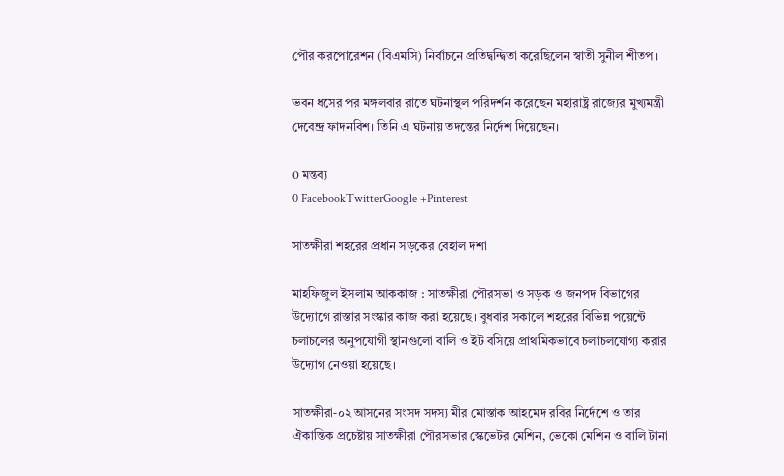পৌর করপোরেশন (বিএমসি) নির্বাচনে প্রতিদ্বন্দ্বিতা করেছিলেন স্বাতী সুনীল শীতপ।

ভবন ধসের পর মঙ্গলবার রাতে ঘটনাস্থল পরিদর্শন করেছেন মহারাষ্ট্র রাজ্যের মুখ্যমন্ত্রী দেবেন্দ্র ফাদনবিশ। তিনি এ ঘটনায় তদন্তের নির্দেশ দিয়েছেন।

0 মন্তব্য
0 FacebookTwitterGoogle +Pinterest

সাতক্ষীরা শহরের প্রধান সড়কের বেহাল দশা

মাহফিজুল ইসলাম আককাজ : সাতক্ষীরা পৌরসভা ও সড়ক ও জনপদ বিভাগের উদ্যোগে রাস্তার সংস্কার কাজ করা হয়েছে। বুধবার সকালে শহরের বিভিন্ন পয়েন্টে চলাচলের অনুপযোগী স্থানগুলো বালি ও ইট বসিয়ে প্রাথমিকভাবে চলাচলযোগ্য করার উদ্যোগ নেওয়া হয়েছে।

সাতক্ষীরা-০২ আসনের সংসদ সদস্য মীর মোস্তাক আহমেদ রবির নির্দেশে ও তার ঐকান্তিক প্রচেষ্টায় সাতক্ষীরা পৌরসভার স্কেভেটর মেশিন, ভেকো মেশিন ও বালি টানা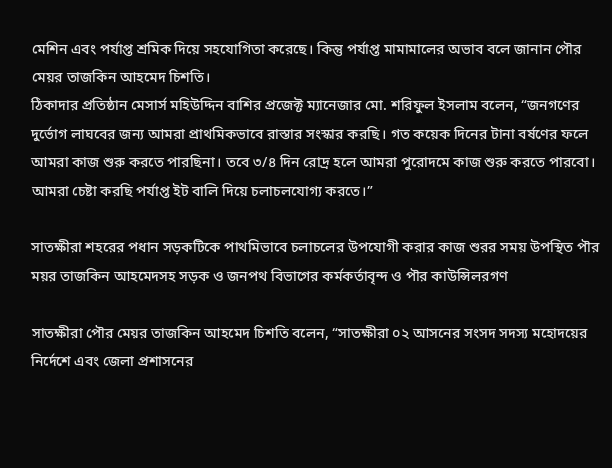মেশিন এবং পর্যাপ্ত শ্রমিক দিয়ে সহযোগিতা করেছে। কিন্তু পর্যাপ্ত মামামালের অভাব বলে জানান পৌর মেয়র তাজকিন আহমেদ চিশতি।
ঠিকাদার প্রতিষ্ঠান মেসার্স মহিউদ্দিন বাশির প্রজেক্ট ম্যানেজার মো. শরিফুল ইসলাম বলেন, “জনগণের দুর্ভোগ লাঘবের জন্য আমরা প্রাথমিকভাবে রাস্তার সংস্কার করছি। গত কয়েক দিনের টানা বর্ষণের ফলে আমরা কাজ শুরু করতে পারছিনা। তবে ৩/৪ দিন রোদ্র হলে আমরা পুরোদমে কাজ শুরু করতে পারবো। আমরা চেষ্টা করছি পর্যাপ্ত ইট বালি দিয়ে চলাচলযোগ্য করতে।”

সাতক্ষীরা শহরের পধান সড়কটিকে পাথমিভাবে চলাচলের উপযোগী করার কাজ শুরর সময় উপস্থিত পৗর ময়র তাজকিন আহমেদসহ সড়ক ও জনপথ বিভাগের কর্মকর্তাবৃন্দ ও পৗর কাউন্সিলরগণ

সাতক্ষীরা পৌর মেয়র তাজকিন আহমেদ চিশতি বলেন, “সাতক্ষীরা ০২ আসনের সংসদ সদস্য মহোদয়ের নির্দেশে এবং জেলা প্রশাসনের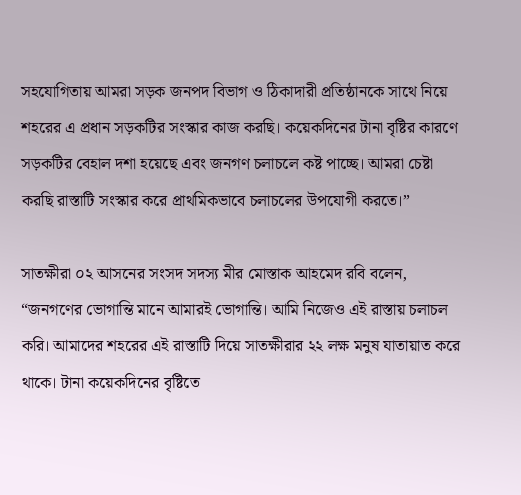সহযোগিতায় আমরা সড়ক জনপদ বিভাগ ও ঠিকাদারী প্রতিষ্ঠানকে সাথে নিয়ে শহরের এ প্রধান সড়কটির সংস্কার কাজ করছি। কয়েকদিনের টানা বৃষ্টির কারণে সড়কটির বেহাল দশা হয়েছে এবং জনগণ চলাচলে কষ্ট পাচ্ছে। আমরা চেষ্টা করছি রাস্তাটি সংস্কার করে প্রাথমিকভাবে চলাচলের উপযোগী করতে।”

সাতক্ষীরা ০২ আসনের সংসদ সদস্য মীর মোস্তাক আহমেদ রবি বলেন, “জনগণের ভোগান্তি মানে আমারই ভোগান্তি। আমি নিজেও এই রাস্তায় চলাচল করি। আমাদের শহরের এই রাস্তাটি দিয়ে সাতক্ষীরার ২২ লক্ষ মনুষ যাতায়াত করে থাকে। টানা কয়েকদিনের বৃষ্টিতে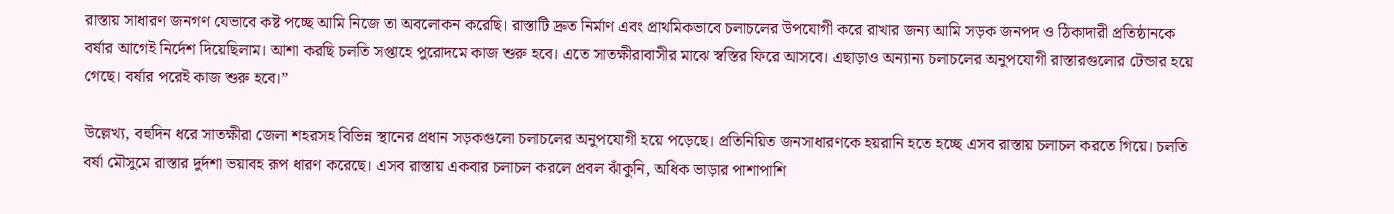রাস্তায় সাধারণ জনগণ যেভাবে কষ্ট পচ্ছে আমি নিজে তা অবলোকন করেছি। রাস্তাটি দ্রুত নির্মাণ এবং প্রাথমিকভাবে চলাচলের উপযোগী করে রাখার জন্য আমি সড়ক জনপদ ও ঠিকাদারী প্রতিষ্ঠানকে বর্ষার আগেই নির্দেশ দিয়েছিলাম। আশা করছি চলতি সপ্তাহে পুরোদমে কাজ শুরু হবে। এতে সাতক্ষীরাবাসীর মাঝে স্বস্তির ফিরে আসবে। এছাড়াও অন্যান্য চলাচলের অনুপযোগী রাস্তারগুলোর টেন্ডার হয়ে গেছে। বর্ষার পরেই কাজ শুরু হবে।”

উল্লেখ্য, বহুদিন ধরে সাতক্ষীরা জেলা শহরসহ বিভিন্ন স্থানের প্রধান সড়কগুলো চলাচলের অনুপযোগী হয়ে পড়েছে। প্রতিনিয়িত জনসাধারণকে হয়রানি হতে হচ্ছে এসব রাস্তায় চলাচল করতে গিয়ে। চলতি বর্ষা মৌসুমে রাস্তার দুর্দশা ভয়াবহ রূপ ধারণ করেছে। এসব রাস্তায় একবার চলাচল করলে প্রবল ঝাঁকুনি, অধিক ভাড়ার পাশাপাশি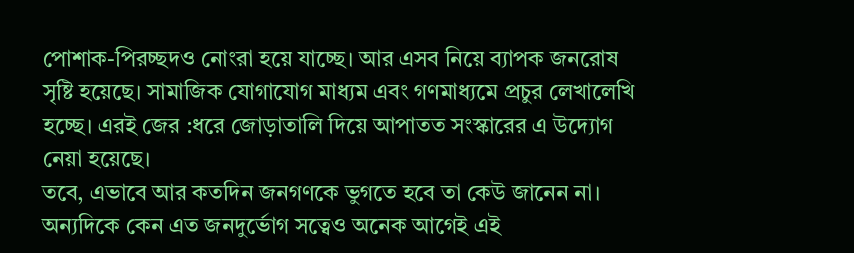পোশাক-পিরচ্ছদও নোংরা হয়ে যাচ্ছে। আর এসব নিয়ে ব্যাপক জনরোষ সৃষ্টি হয়েছে। সামাজিক যোগাযোগ মাধ্যম এবং গণমাধ্যমে প্রচুর লেখালেখি হচ্ছে। এরই জের :ধরে জোড়াতালি দিয়ে আপাতত সংস্কারের এ উদ্যোগ নেয়া হয়েছে।
তবে, এভাবে আর কতদিন জনগণকে ভুগতে হবে তা কেউ জানেন না। অন্যদিকে কেন এত জনদুর্ভোগ সত্বেও অনেক আগেই এই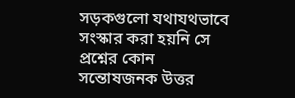সড়কগুলো যথাযথভাবে সংস্কার করা হয়নি সে প্রশ্নের কোন সন্তোষজনক উত্তর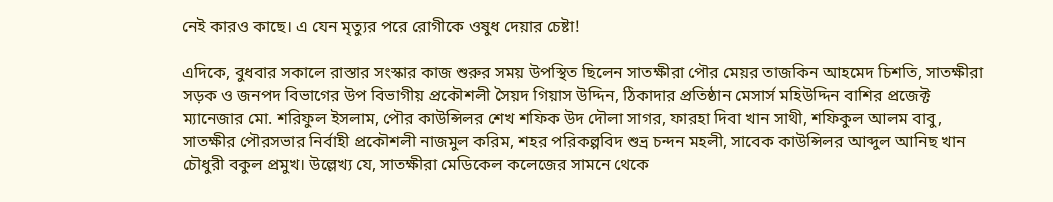নেই কারও কাছে। এ যেন মৃত্যুর পরে রোগীকে ওষুধ দেয়ার চেষ্টা!

এদিকে, বুধবার সকালে রাস্তার সংস্কার কাজ শুরুর সময় উপস্থিত ছিলেন সাতক্ষীরা পৌর মেয়র তাজকিন আহমেদ চিশতি, সাতক্ষীরা সড়ক ও জনপদ বিভাগের উপ বিভাগীয় প্রকৌশলী সৈয়দ গিয়াস উদ্দিন, ঠিকাদার প্রতিষ্ঠান মেসার্স মহিউদ্দিন বাশির প্রজেক্ট ম্যানেজার মো. শরিফুল ইসলাম, পৌর কাউন্সিলর শেখ শফিক উদ দৌলা সাগর, ফারহা দিবা খান সাথী, শফিকুল আলম বাবু, সাতক্ষীর পৌরসভার নির্বাহী প্রকৌশলী নাজমুল করিম, শহর পরিকল্পবিদ শুভ্র চন্দন মহলী, সাবেক কাউন্সিলর আব্দুল আনিছ খান চৌধুরী বকুল প্রমুখ। উল্লেখ্য যে, সাতক্ষীরা মেডিকেল কলেজের সামনে থেকে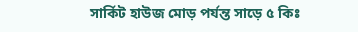সার্কিট হাউজ মোড় পর্যন্ত সাড়ে ৫ কিঃ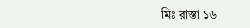মিঃ রাস্তা ১৬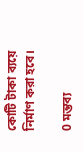কোটি টাকা ব্যয়ে নির্মাণ করা হবে।

0 মন্তব্য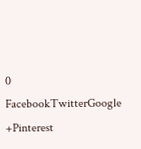0 FacebookTwitterGoogle +Pinterest